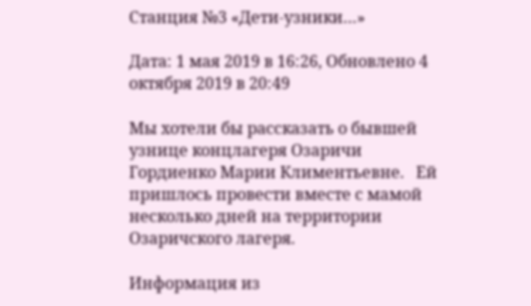Станция №3 «Дети-узники…»

Дата: 1 мая 2019 в 16:26, Обновлено 4 октября 2019 в 20:49

Мы хотели бы рассказать о бывшей узнице концлагеря Озаричи  Гордиенко Марии Климентьевне.   Ей пришлось провести вместе с мамой несколько дней на территории Озаричского лагеря.

Информация из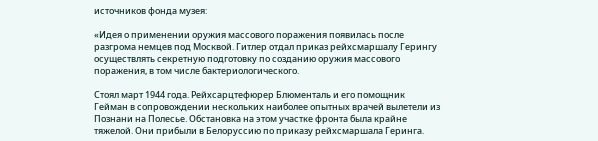источников фонда музея:

«Идея о применении оружия массового поражения появилась после разгрома немцев под Москвой. Гитлер отдал приказ рейхсмаршалу Герингу осуществлять секретную подготовку по созданию оружия массового поражения, в том числе бактериологического.

Стоял март 1944 года. Рейхсарцтефюрер Блюменталь и его помощник Гейман в сопровождении нескольких наиболее опытных врачей вылетели из Познани на Полесье. Обстановка на этом участке фронта была крайне тяжелой. Они прибыли в Белоруссию по приказу рейхсмаршала Геринга.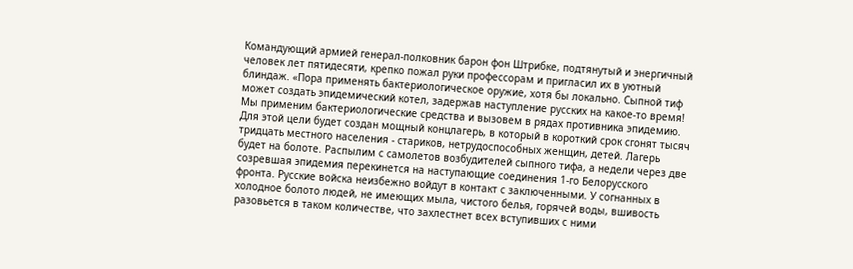Командующий армией генерал-полковник барон фон Штрибке, подтянутый и энергичный человек лет пятидесяти, крепко пожал руки профессорам и пригласил их в уютный блиндаж. «Пора применять бактериологическое оружие, хотя бы локально. Сыпной тиф может создать эпидемический котел, задержав наступление русских на какое-то время! Мы применим бактериологические средства и вызовем в рядах противника эпидемию.   Для этой цели будет создан мощный концлагерь, в который в короткий срок сгонят тысяч тридцать местного населения - стариков, нетрудоспособных женщин, детей. Лагерь будет на болоте. Распылим с самолетов возбудителей сыпного тифа, а недели через две созревшая эпидемия перекинется на наступающие соединения 1-го Белорусского фронта. Русские войска неизбежно войдут в контакт с заключенными. У согнанных в холодное болото людей, не имеющих мыла, чистого белья, горячей воды, вшивость разовьется в таком количестве, что захлестнет всех вступивших с ними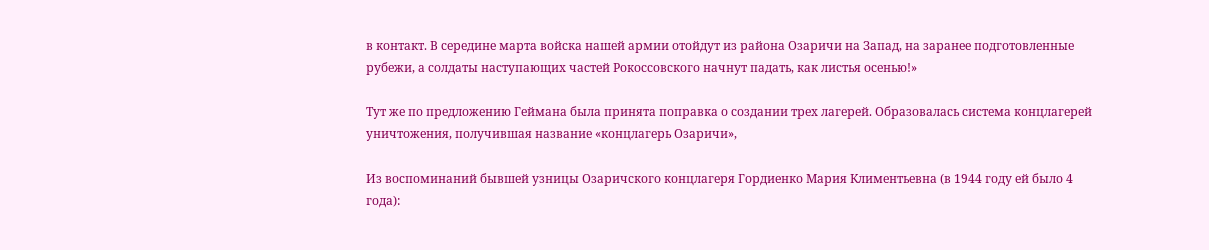в контакт. В середине марта войска нашей армии отойдут из района Озаричи на Запад, на заранее подготовленные рубежи, а солдаты наступающих частей Рокоссовского начнут падать, как листья осенью!»

Тут же по предложению Геймана была принята поправка о создании трех лагерей. Образовалась система концлагерей уничтожения, получившая название «концлагерь Озаричи»,

Из воспоминаний бывшей узницы Озаричского концлагеря Гордиенко Мария Климентьевна (в 1944 году ей было 4 года):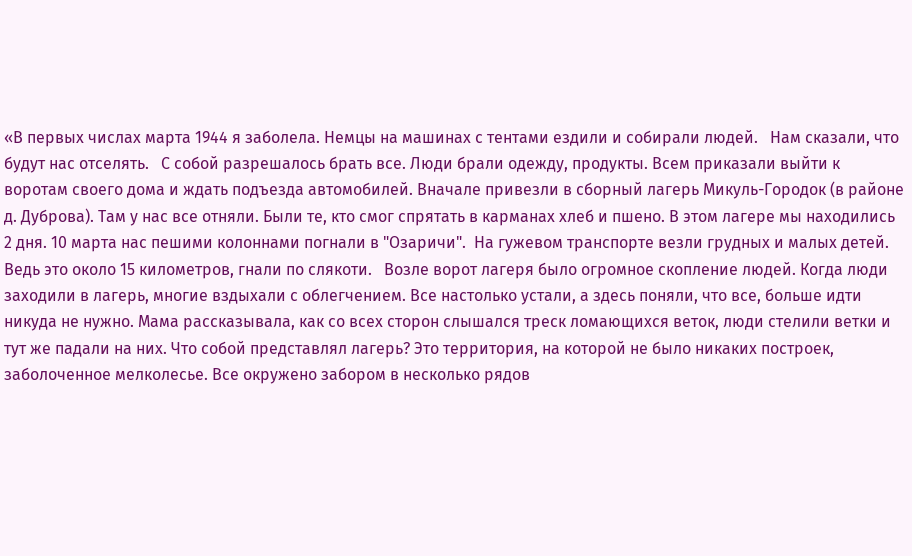«В первых числах марта 1944 я заболела. Немцы на машинах с тентами ездили и собирали людей.   Нам сказали, что будут нас отселять.   С собой разрешалось брать все. Люди брали одежду, продукты. Всем приказали выйти к воротам своего дома и ждать подъезда автомобилей. Вначале привезли в сборный лагерь Микуль-Городок (в районе д. Дуброва). Там у нас все отняли. Были те, кто смог спрятать в карманах хлеб и пшено. В этом лагере мы находились 2 дня. 10 марта нас пешими колоннами погнали в "Озаричи".  На гужевом транспорте везли грудных и малых детей. Ведь это около 15 километров, гнали по слякоти.   Возле ворот лагеря было огромное скопление людей. Когда люди заходили в лагерь, многие вздыхали с облегчением. Все настолько устали, а здесь поняли, что все, больше идти никуда не нужно. Мама рассказывала, как со всех сторон слышался треск ломающихся веток, люди стелили ветки и тут же падали на них. Что собой представлял лагерь? Это территория, на которой не было никаких построек, заболоченное мелколесье. Все окружено забором в несколько рядов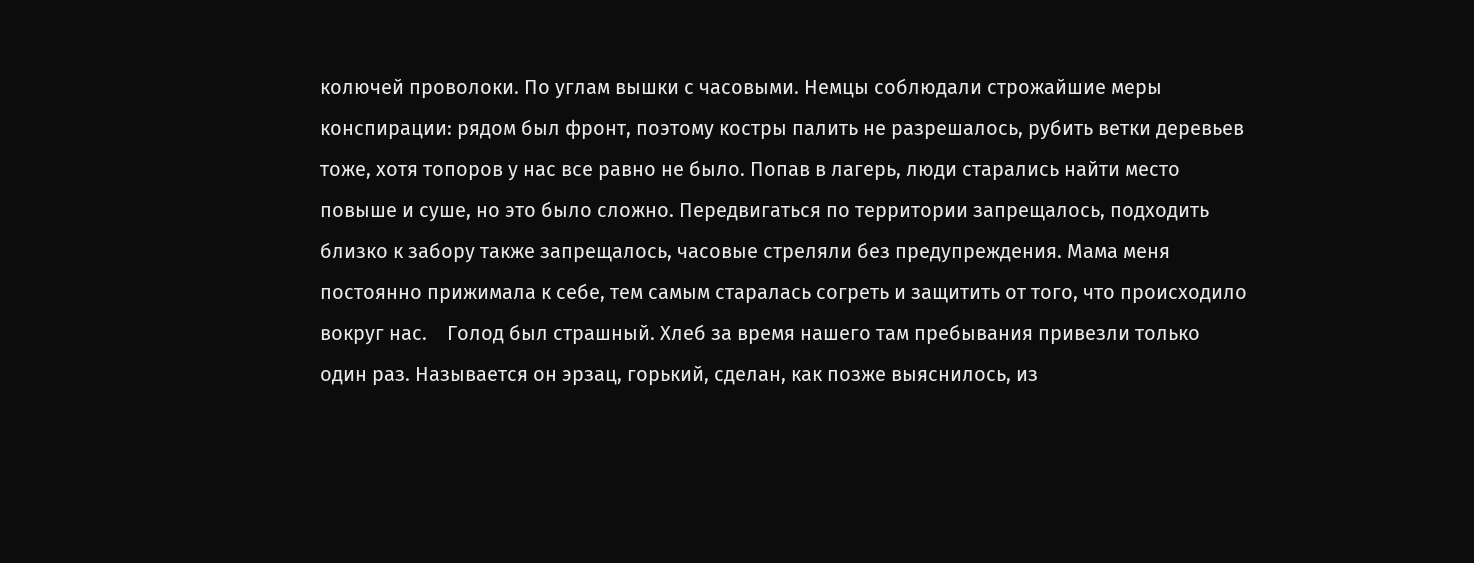колючей проволоки. По углам вышки с часовыми. Немцы соблюдали строжайшие меры конспирации: рядом был фронт, поэтому костры палить не разрешалось, рубить ветки деревьев тоже, хотя топоров у нас все равно не было. Попав в лагерь, люди старались найти место повыше и суше, но это было сложно. Передвигаться по территории запрещалось, подходить близко к забору также запрещалось, часовые стреляли без предупреждения. Мама меня постоянно прижимала к себе, тем самым старалась согреть и защитить от того, что происходило вокруг нас.    Голод был страшный. Хлеб за время нашего там пребывания привезли только один раз. Называется он эрзац, горький, сделан, как позже выяснилось, из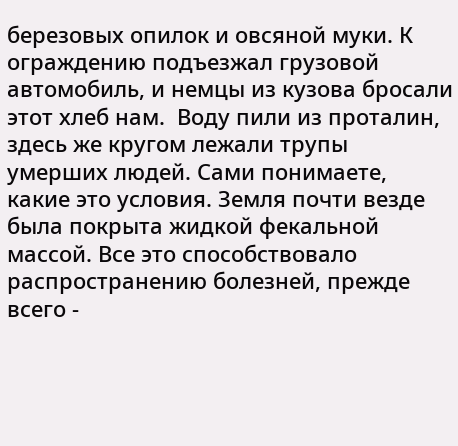березовых опилок и овсяной муки. К ограждению подъезжал грузовой автомобиль, и немцы из кузова бросали этот хлеб нам.  Воду пили из проталин, здесь же кругом лежали трупы умерших людей. Сами понимаете, какие это условия. Земля почти везде была покрыта жидкой фекальной массой. Все это способствовало распространению болезней, прежде всего -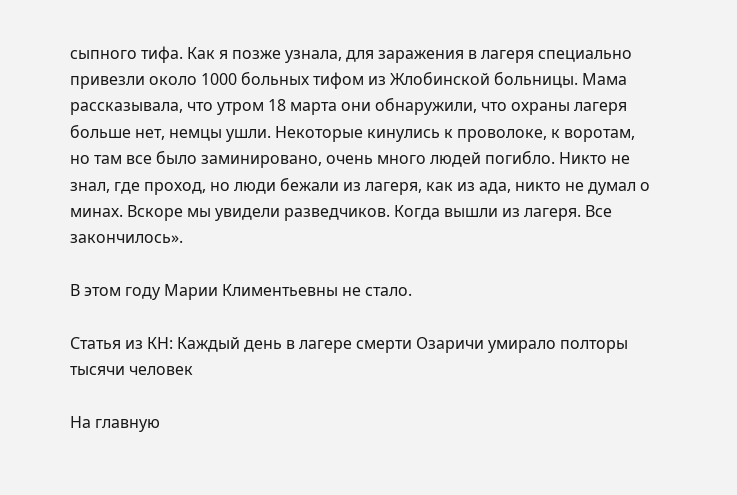сыпного тифа. Как я позже узнала, для заражения в лагеря специально привезли около 1000 больных тифом из Жлобинской больницы. Мама рассказывала, что утром 18 марта они обнаружили, что охраны лагеря больше нет, немцы ушли. Некоторые кинулись к проволоке, к воротам, но там все было заминировано, очень много людей погибло. Никто не знал, где проход, но люди бежали из лагеря, как из ада, никто не думал о минах. Вскоре мы увидели разведчиков. Когда вышли из лагеря. Все закончилось».

В этом году Марии Климентьевны не стало.

Статья из КН: Каждый день в лагере смерти Озаричи умирало полторы тысячи человек

На главную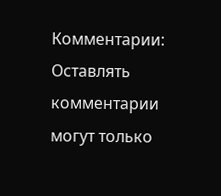Комментарии:
Оставлять комментарии могут только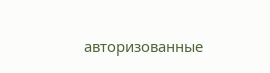авторизованные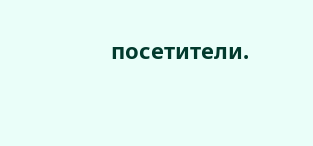посетители.